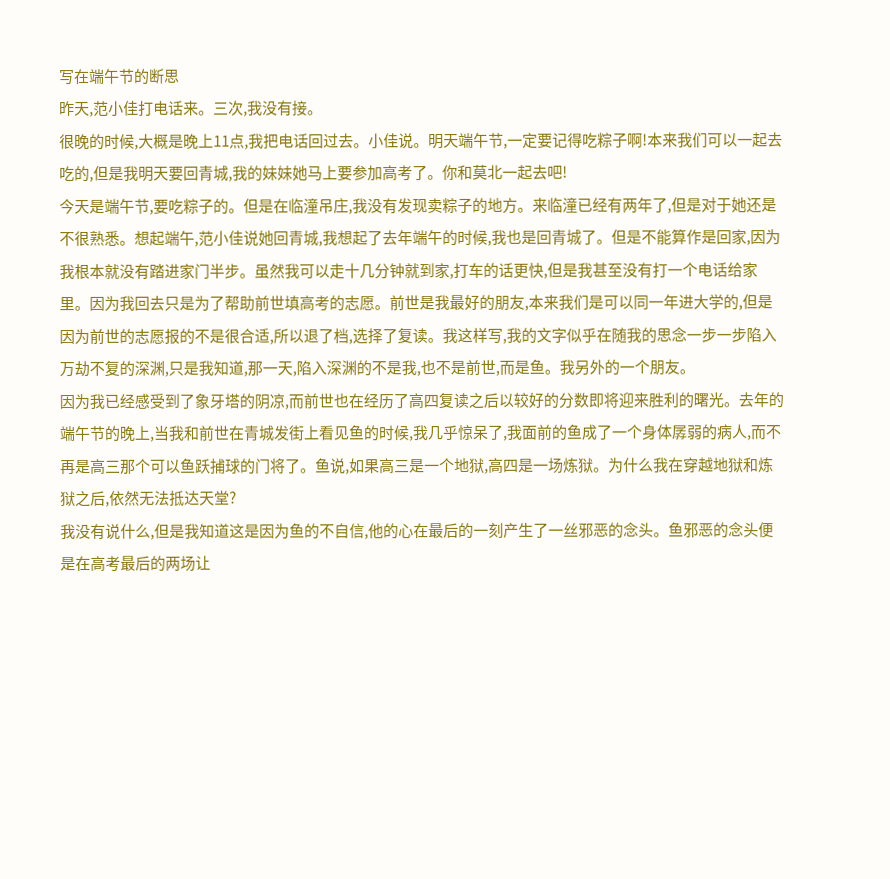写在端午节的断思
昨天,范小佳打电话来。三次,我没有接。
很晚的时候,大概是晚上11点,我把电话回过去。小佳说。明天端午节,一定要记得吃粽子啊!本来我们可以一起去吃的,但是我明天要回青城,我的妹妹她马上要参加高考了。你和莫北一起去吧!
今天是端午节,要吃粽子的。但是在临潼吊庄,我没有发现卖粽子的地方。来临潼已经有两年了,但是对于她还是不很熟悉。想起端午,范小佳说她回青城,我想起了去年端午的时候,我也是回青城了。但是不能算作是回家,因为我根本就没有踏进家门半步。虽然我可以走十几分钟就到家,打车的话更快,但是我甚至没有打一个电话给家里。因为我回去只是为了帮助前世填高考的志愿。前世是我最好的朋友,本来我们是可以同一年进大学的,但是因为前世的志愿报的不是很合适,所以退了档,选择了复读。我这样写,我的文字似乎在随我的思念一步一步陷入万劫不复的深渊,只是我知道,那一天,陷入深渊的不是我,也不是前世,而是鱼。我另外的一个朋友。
因为我已经感受到了象牙塔的阴凉,而前世也在经历了高四复读之后以较好的分数即将迎来胜利的曙光。去年的端午节的晚上,当我和前世在青城发街上看见鱼的时候,我几乎惊呆了,我面前的鱼成了一个身体孱弱的病人,而不再是高三那个可以鱼跃捕球的门将了。鱼说,如果高三是一个地狱,高四是一场炼狱。为什么我在穿越地狱和炼狱之后,依然无法抵达天堂?
我没有说什么,但是我知道这是因为鱼的不自信,他的心在最后的一刻产生了一丝邪恶的念头。鱼邪恶的念头便是在高考最后的两场让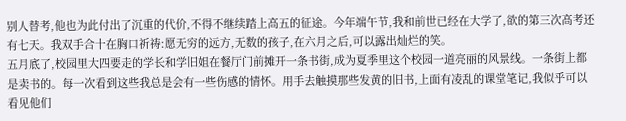别人替考,他也为此付出了沉重的代价,不得不继续踏上高五的征途。今年端午节,我和前世已经在大学了,欲的第三次高考还有七天。我双手合十在胸口祈祷:愿无穷的远方,无数的孩子,在六月之后,可以露出灿烂的笑。
五月底了,校园里大四要走的学长和学旧姐在餐厅门前摊开一条书街,成为夏季里这个校园一道亮丽的风景线。一条街上都是卖书的。每一次看到这些我总是会有一些伤感的情怀。用手去触摸那些发黄的旧书,上面有凌乱的课堂笔记,我似乎可以看见他们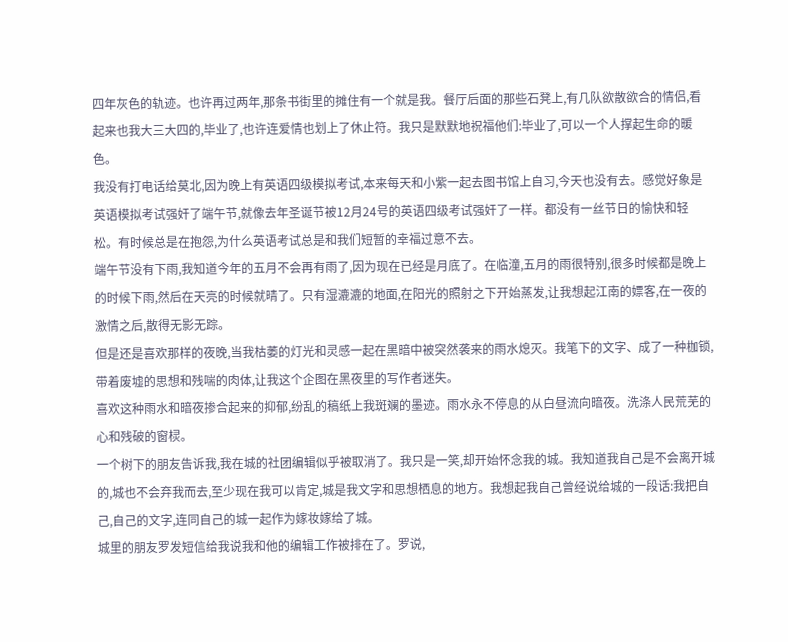四年灰色的轨迹。也许再过两年,那条书街里的摊住有一个就是我。餐厅后面的那些石凳上,有几队欲散欲合的情侣,看起来也我大三大四的,毕业了,也许连爱情也划上了休止符。我只是默默地祝福他们:毕业了,可以一个人撑起生命的暖色。
我没有打电话给莫北,因为晚上有英语四级模拟考试,本来每天和小紫一起去图书馆上自习,今天也没有去。感觉好象是英语模拟考试强奸了端午节,就像去年圣诞节被12月24号的英语四级考试强奸了一样。都没有一丝节日的愉快和轻松。有时候总是在抱怨,为什么英语考试总是和我们短暂的幸福过意不去。
端午节没有下雨,我知道今年的五月不会再有雨了,因为现在已经是月底了。在临潼,五月的雨很特别,很多时候都是晚上的时候下雨,然后在天亮的时候就晴了。只有湿漉漉的地面,在阳光的照射之下开始蒸发,让我想起江南的嫖客,在一夜的激情之后,散得无影无踪。
但是还是喜欢那样的夜晚,当我枯萎的灯光和灵感一起在黑暗中被突然袭来的雨水熄灭。我笔下的文字、成了一种枷锁,带着废墟的思想和残喘的肉体,让我这个企图在黑夜里的写作者迷失。
喜欢这种雨水和暗夜掺合起来的抑郁,纷乱的稿纸上我斑斓的墨迹。雨水永不停息的从白昼流向暗夜。洗涤人民荒芜的心和残破的窗棂。
一个树下的朋友告诉我,我在城的社团编辑似乎被取消了。我只是一笑,却开始怀念我的城。我知道我自己是不会离开城的,城也不会弃我而去,至少现在我可以肯定,城是我文字和思想栖息的地方。我想起我自己曾经说给城的一段话:我把自己,自己的文字,连同自己的城一起作为嫁妆嫁给了城。
城里的朋友罗发短信给我说我和他的编辑工作被排在了。罗说,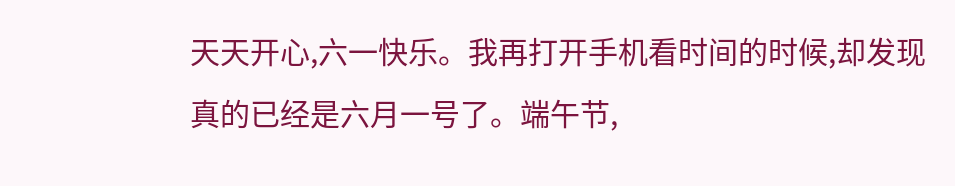天天开心,六一快乐。我再打开手机看时间的时候,却发现真的已经是六月一号了。端午节,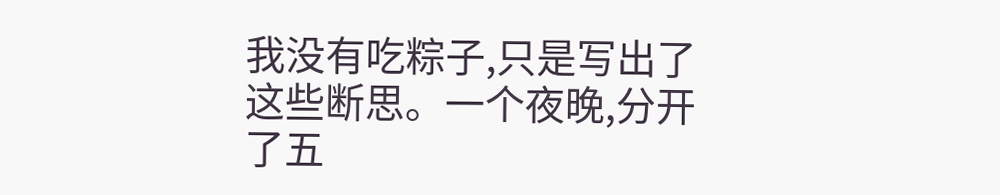我没有吃粽子,只是写出了这些断思。一个夜晚,分开了五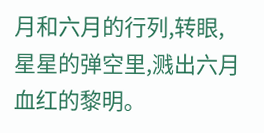月和六月的行列,转眼,星星的弹空里,溅出六月血红的黎明。